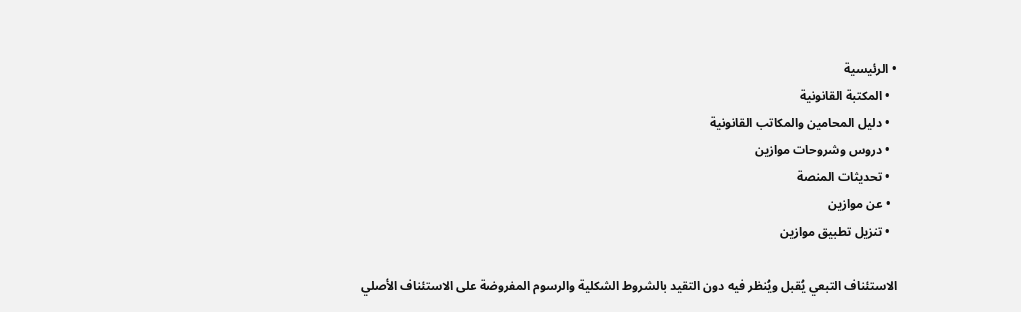• الرئيسية
  • المكتبة القانونية
  • دليل المحامين والمكاتب القانونية
  • دروس وشروحات موازين
  • تحديثات المنصة
  • عن موازين
  • تنزيل تطبيق موازين

الاستئناف التبعي يُقبل ويُنظر فيه دون التقيد بالشروط الشكلية والرسوم المفروضة على الاستئناف الأصلي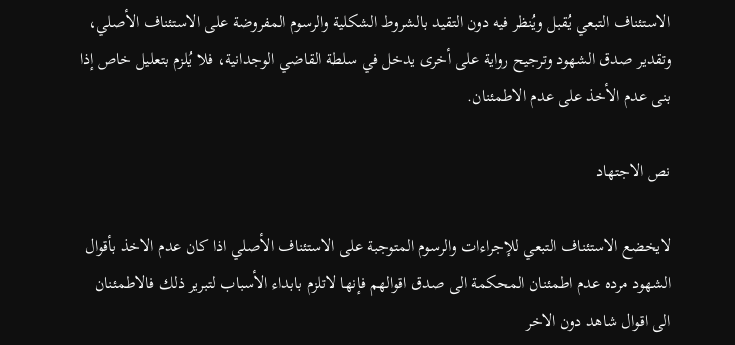الاستئناف التبعي يُقبل ويُنظر فيه دون التقيد بالشروط الشكلية والرسوم المفروضة على الاستئناف الأصلي، وتقدير صدق الشهود وترجيح رواية على أخرى يدخل في سلطة القاضي الوجدانية، فلا يُلزم بتعليل خاص إذا بنى عدم الأخذ على عدم الاطمئنان.

نص الاجتهاد

لايخضع الاستئناف التبعي للإجراءات والرسوم المتوجبة على الاستئناف الأصلي اذا كان عدم الاخذ بأقوال الشهود مرده عدم اطمئنان المحكمة الى صدق اقوالهم فإنها لاتلزم بابداء الأسباب لتبرير ذلك فالاطمئنان الى اقوال شاهد دون الاخر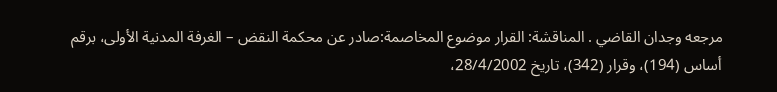مرجعه وجدان القاضي . المناقشة: القرار موضوع المخاصمة:صادر عن محكمة النقض – الغرفة المدنية الأولى، برقم أساس (194)، وقرار (342)، تاريخ 28/4/2002،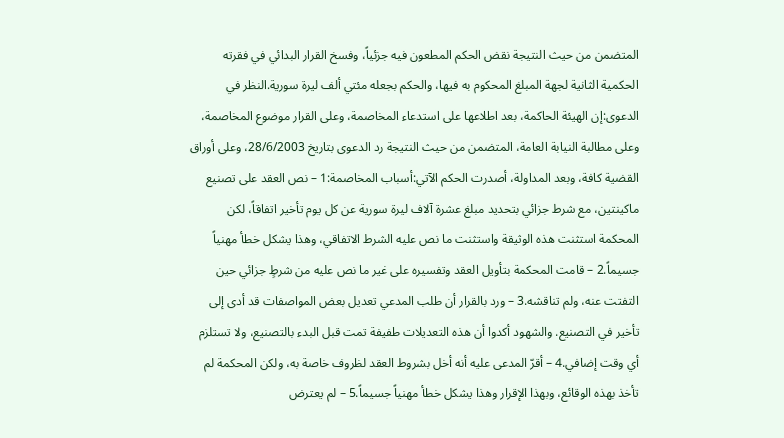المتضمن من حيث النتيجة نقض الحكم المطعون فيه جزئياً، وفسخ القرار البدائي في فقرته الحكمية الثانية لجهة المبلغ المحكوم به فيها، والحكم بجعله مئتي ألف ليرة سورية.النظر في الدعوى:إن الهيئة الحاكمة، بعد اطلاعها على استدعاء المخاصمة، وعلى القرار موضوع المخاصمة، وعلى مطالبة النيابة العامة، المتضمن من حيث النتيجة رد الدعوى بتاريخ 28/6/2003، وعلى أوراق القضية كافة، وبعد المداولة، أصدرت الحكم الآتي:أسباب المخاصمة:1 – نص العقد على تصنيع ماكينتين، مع شرط جزائي بتحديد مبلغ عشرة آلاف ليرة سورية عن كل يوم تأخير اتفاقاً، لكن المحكمة استثنت هذه الوثيقة واستثنت ما نص عليه الشرط الاتفاقي، وهذا يشكل خطأ مهنياً جسيماً.2 – قامت المحكمة بتأويل العقد وتفسيره على غير ما نص عليه من شرطٍ جزائي حين التفتت عنه، ولم تناقشه.3 – ورد بالقرار أن طلب المدعي تعديل بعض المواصفات قد أدى إلى تأخير في التصنيع. والشهود أكدوا أن هذه التعديلات طفيفة تمت قبل البدء بالتصنيع، ولا تستلزم أي وقت إضافي.4 – أقرّ المدعى عليه أنه أخل بشروط العقد لظروف خاصة به، ولكن المحكمة لم تأخذ بهذه الوقائع، وبهذا الإقرار وهذا يشكل خطأ مهنياً جسيماً.5 – لم يعترض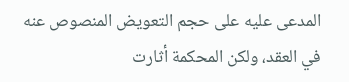المدعى عليه على حجم التعويض المنصوص عنه في العقد، ولكن المحكمة أثارت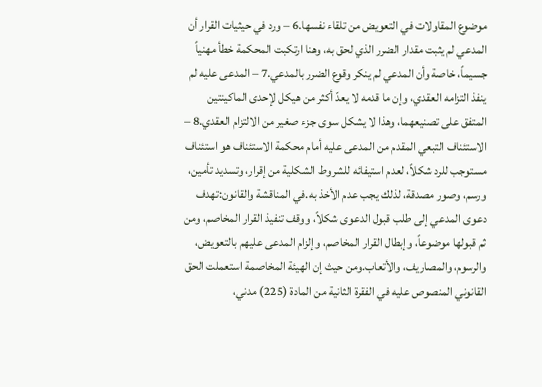موضوع المقاولات في التعويض من تلقاء نفسها.6 – ورد في حيثيات القرار أن المدعي لم يثبت مقدار الضرر الذي لحق به، وهنا ارتكبت المحكمة خطأ مهنياً جسيماً، خاصة وأن المدعي لم ينكر وقوع الضرر بالمدعي.7 – المدعى عليه لم ينفذ التزامه العقدي، وإن ما قدمه لا يعدّ أكثر من هيكل لإحدى الماكينتين المتفق على تصنيعهما، وهذا لا يشكل سوى جزء صغير من الالتزام العقدي.8 – الاستئناف التبعي المقدم من المدعى عليه أمام محكمة الاستئناف هو استئناف مستوجب للرد شكلاً، لعدم استيفائه للشروط الشكلية من إقرار، وتسديد تأمين، ورسم، وصور مصدقة، لذلك يجب عدم الأخذ به.في المناقشة والقانون:تهدف دعوى المدعي إلى طلب قبول الدعوى شكلاً، ووقف تنفيذ القرار المخاصم، ومن ثم قبولها موضوعاً، وإبطال القرار المخاصم، وإلزام المدعى عليهم بالتعويض، والرسوم، والمصاريف، والأتعاب.ومن حيث إن الهيئة المخاصمة استعملت الحق القانوني المنصوص عليه في الفقرة الثانية من المادة (225) مدني،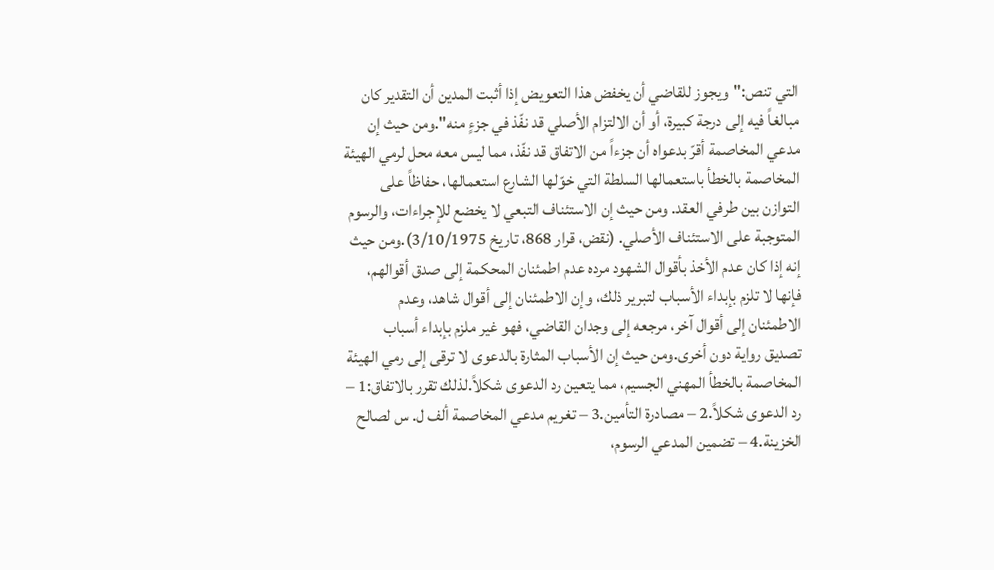التي تنص:"ويجوز للقاضي أن يخفض هذا التعويض إذا أثبت المدين أن التقدير كان مبالغاً فيه إلى درجة كبيرة، أو أن الالتزام الأصلي قد نفّذ في جزءٍ منه".ومن حيث إن مدعي المخاصمة أقرّ بدعواه أن جزءاً من الاتفاق قد نفّذ، مما ليس معه محل لرمي الهيئة المخاصمة بالخطأ باستعمالها السلطة التي خوّلها الشارع استعمالها، حفاظاً على التوازن بين طرفي العقد. ومن حيث إن الاستئناف التبعي لا يخضع للإجراءات، والرسوم المتوجبة على الاستئناف الأصلي. (نقض، قرار 868، تاريخ 3/10/1975).ومن حيث إنه إذا كان عدم الأخذ بأقوال الشهود مرده عدم اطمئنان المحكمة إلى صدق أقوالهم، فإنها لا تلزم بإبداء الأسباب لتبرير ذلك، وإن الاطمئنان إلى أقوال شاهد، وعدم الاطمئنان إلى أقوال آخر، مرجعه إلى وجدان القاضي، فهو غير ملزم بإبداء أسباب تصديق رواية دون أخرى.ومن حيث إن الأسباب المثارة بالدعوى لا ترقى إلى رمي الهيئة المخاصمة بالخطأ المهني الجسيم، مما يتعين رد الدعوى شكلاً.لذلك تقرر بالاتفاق:1 – رد الدعوى شكلاً.2 – مصادرة التأمين.3 – تغريم مدعي المخاصمة ألف ل. س لصالح الخزينة.4 – تضمين المدعي الرسوم،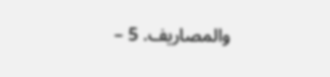والمصاريف. 5 –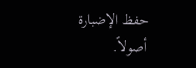حفظ الإضبارة أصولاً.